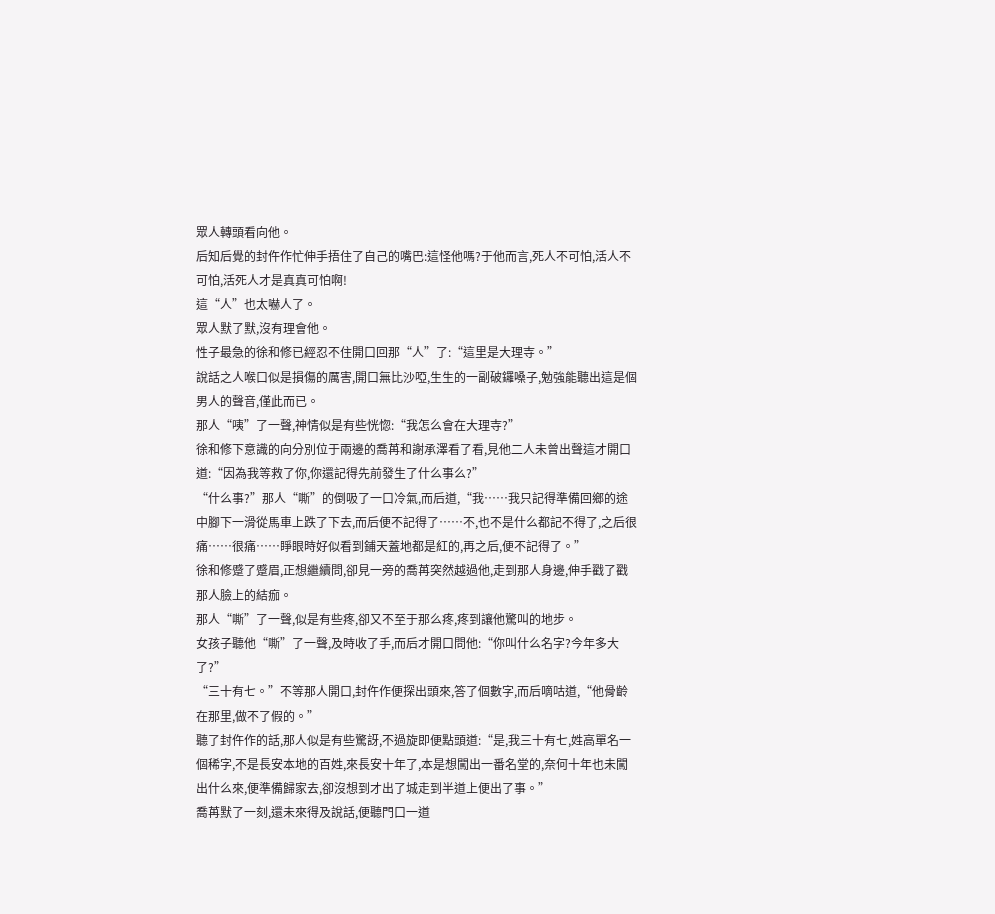眾人轉頭看向他。
后知后覺的封仵作忙伸手捂住了自己的嘴巴:這怪他嗎?于他而言,死人不可怕,活人不可怕,活死人才是真真可怕啊!
這“人”也太嚇人了。
眾人默了默,沒有理會他。
性子最急的徐和修已經忍不住開口回那“人”了:“這里是大理寺。”
說話之人喉口似是損傷的厲害,開口無比沙啞,生生的一副破鑼嗓子,勉強能聽出這是個男人的聲音,僅此而已。
那人“咦”了一聲,神情似是有些恍惚:“我怎么會在大理寺?”
徐和修下意識的向分別位于兩邊的喬苒和謝承澤看了看,見他二人未曾出聲這才開口道:“因為我等救了你,你還記得先前發生了什么事么?”
“什么事?”那人“嘶”的倒吸了一口冷氣,而后道,“我……我只記得準備回鄉的途中腳下一滑從馬車上跌了下去,而后便不記得了……不,也不是什么都記不得了,之后很痛……很痛……睜眼時好似看到鋪天蓋地都是紅的,再之后,便不記得了。”
徐和修蹙了蹙眉,正想繼續問,卻見一旁的喬苒突然越過他,走到那人身邊,伸手戳了戳那人臉上的結痂。
那人“嘶”了一聲,似是有些疼,卻又不至于那么疼,疼到讓他驚叫的地步。
女孩子聽他“嘶”了一聲,及時收了手,而后才開口問他:“你叫什么名字?今年多大了?”
“三十有七。”不等那人開口,封仵作便探出頭來,答了個數字,而后嘀咕道,“他骨齡在那里,做不了假的。”
聽了封仵作的話,那人似是有些驚訝,不過旋即便點頭道:“是,我三十有七,姓高單名一個稀字,不是長安本地的百姓,來長安十年了,本是想闖出一番名堂的,奈何十年也未闖出什么來,便準備歸家去,卻沒想到才出了城走到半道上便出了事。”
喬苒默了一刻,還未來得及說話,便聽門口一道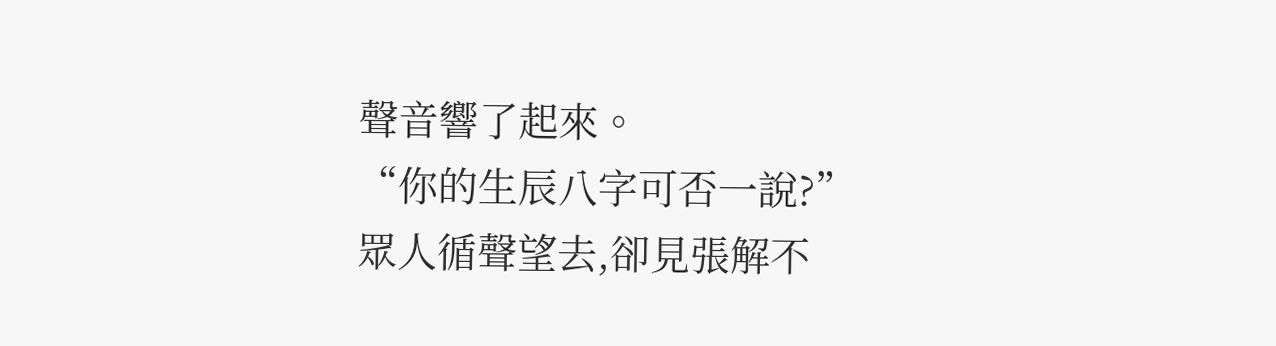聲音響了起來。
“你的生辰八字可否一說?”
眾人循聲望去,卻見張解不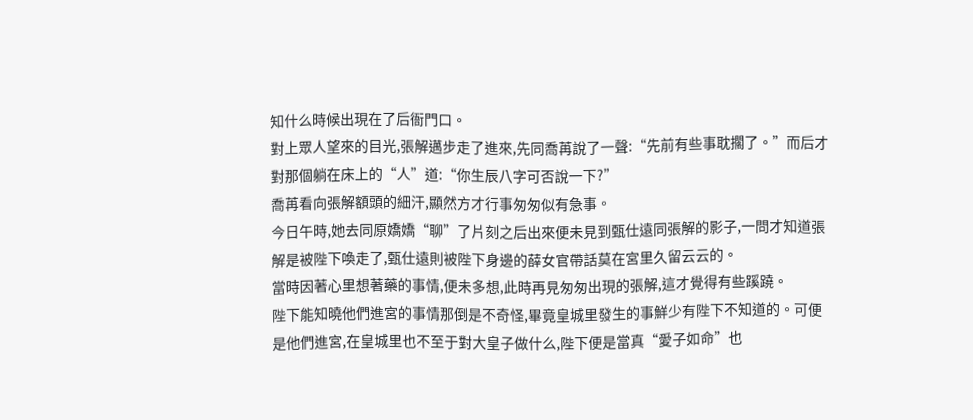知什么時候出現在了后衙門口。
對上眾人望來的目光,張解邁步走了進來,先同喬苒說了一聲:“先前有些事耽擱了。”而后才對那個躺在床上的“人”道:“你生辰八字可否說一下?”
喬苒看向張解額頭的細汗,顯然方才行事匆匆似有急事。
今日午時,她去同原嬌嬌“聊”了片刻之后出來便未見到甄仕遠同張解的影子,一問才知道張解是被陛下喚走了,甄仕遠則被陛下身邊的薛女官帶話莫在宮里久留云云的。
當時因著心里想著藥的事情,便未多想,此時再見匆匆出現的張解,這才覺得有些蹊蹺。
陛下能知曉他們進宮的事情那倒是不奇怪,畢竟皇城里發生的事鮮少有陛下不知道的。可便是他們進宮,在皇城里也不至于對大皇子做什么,陛下便是當真“愛子如命”也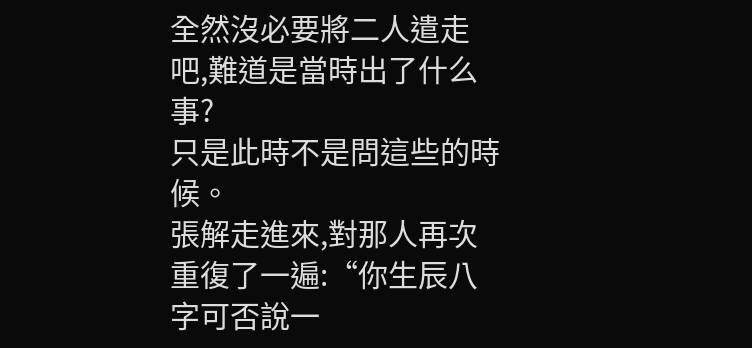全然沒必要將二人遣走吧,難道是當時出了什么事?
只是此時不是問這些的時候。
張解走進來,對那人再次重復了一遍:“你生辰八字可否說一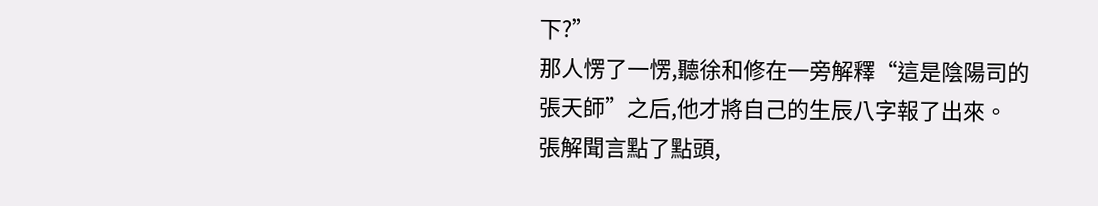下?”
那人愣了一愣,聽徐和修在一旁解釋“這是陰陽司的張天師”之后,他才將自己的生辰八字報了出來。
張解聞言點了點頭,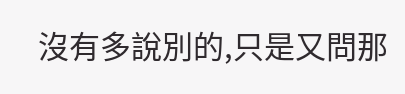沒有多說別的,只是又問那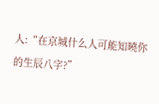人:“在京城什么人可能知曉你的生辰八字?”